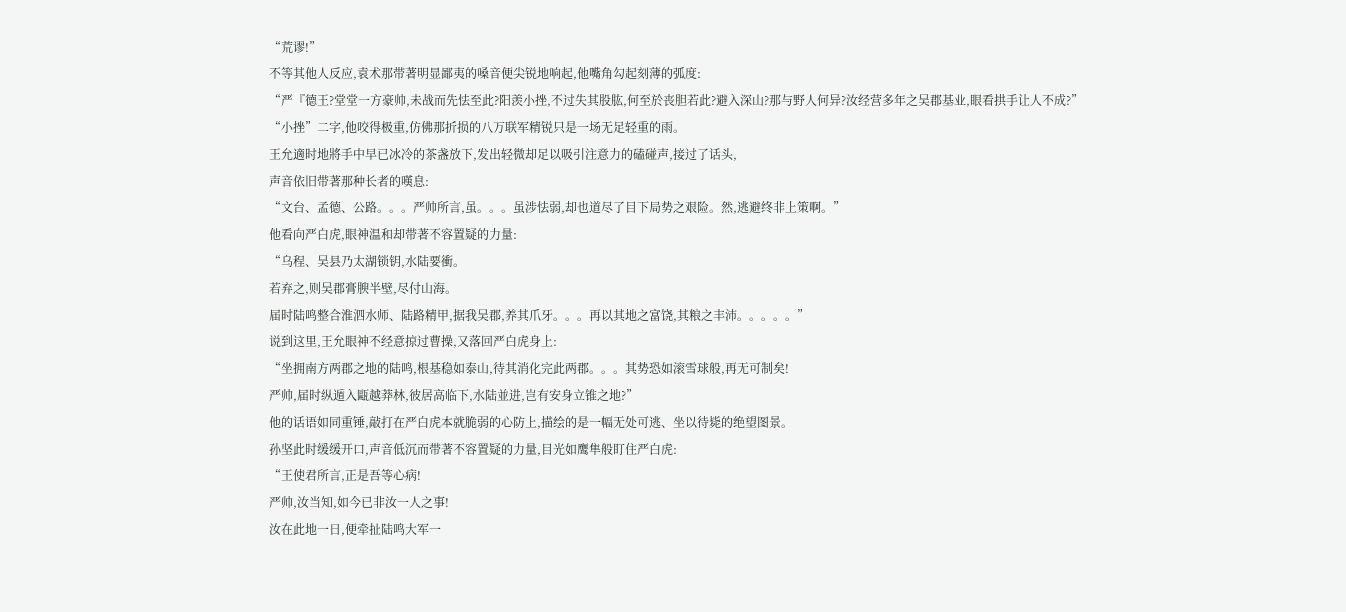“荒谬!”
不等其他人反应,袁术那带著明显鄙夷的嗓音便尖锐地响起,他嘴角勾起刻薄的弧度:
“严『德王?堂堂一方豪帅,未战而先怯至此?阳羡小挫,不过失其股肱,何至於丧胆若此?避入深山?那与野人何异?汝经营多年之吴郡基业,眼看拱手让人不成?”
“小挫”二字,他咬得极重,仿佛那折损的八万联军精锐只是一场无足轻重的雨。
王允適时地將手中早已冰冷的茶盏放下,发出轻微却足以吸引注意力的磕碰声,接过了话头,
声音依旧带著那种长者的嘆息:
“文台、孟德、公路。。。严帅所言,虽。。。虽涉怯弱,却也道尽了目下局势之艰险。然,逃避终非上策啊。”
他看向严白虎,眼神温和却带著不容置疑的力量:
“乌程、吴县乃太湖锁钥,水陆要衝。
若弃之,则吴郡膏腴半壁,尽付山海。
届时陆鸣整合淮泗水师、陆路精甲,据我吴郡,养其爪牙。。。再以其地之富饶,其粮之丰沛。。。。。”
说到这里,王允眼神不经意掠过曹操,又落回严白虎身上:
“坐拥南方两郡之地的陆鸣,根基稳如泰山,待其消化完此两郡。。。其势恐如滚雪球般,再无可制矣!
严帅,届时纵遁入甌越莽林,彼居高临下,水陆並进,岂有安身立锥之地?”
他的话语如同重锤,敲打在严白虎本就脆弱的心防上,描绘的是一幅无处可逃、坐以待毙的绝望图景。
孙坚此时缓缓开口,声音低沉而带著不容置疑的力量,目光如鹰隼般盯住严白虎:
“王使君所言,正是吾等心病!
严帅,汝当知,如今已非汝一人之事!
汝在此地一日,便牵扯陆鸣大军一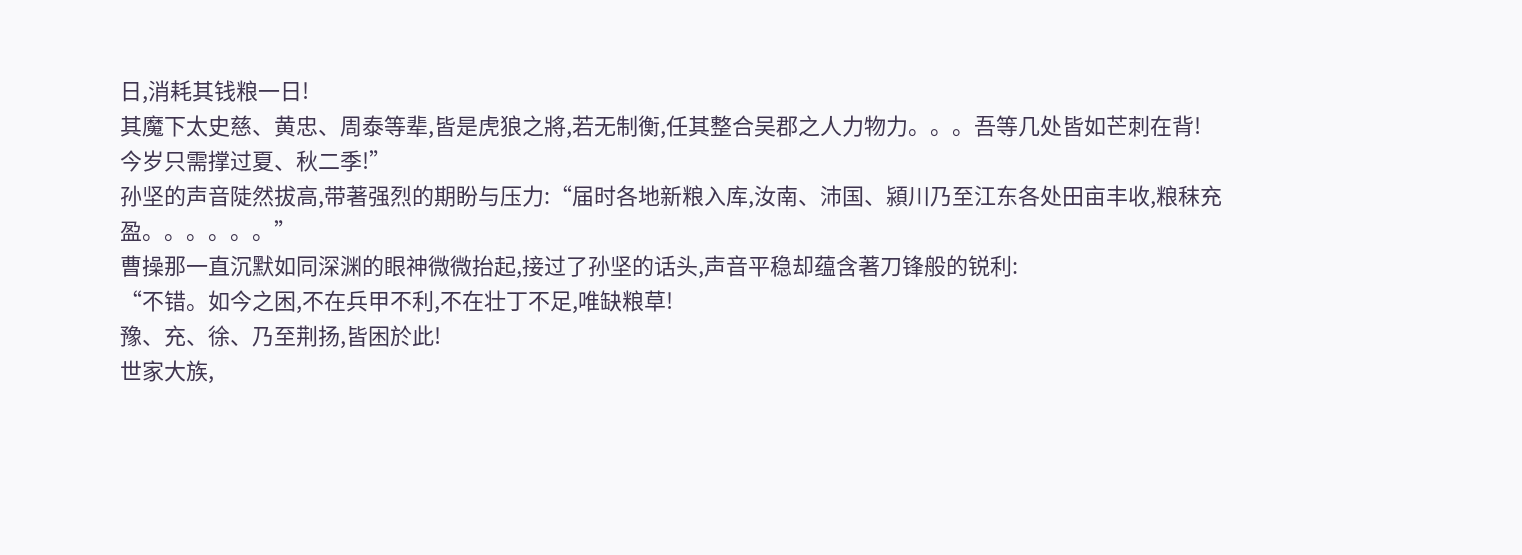日,消耗其钱粮一日!
其魔下太史慈、黄忠、周泰等辈,皆是虎狼之將,若无制衡,任其整合吴郡之人力物力。。。吾等几处皆如芒刺在背!
今岁只需撑过夏、秋二季!”
孙坚的声音陡然拔高,带著强烈的期盼与压力:“届时各地新粮入库,汝南、沛国、潁川乃至江东各处田亩丰收,粮秣充盈。。。。。。”
曹操那一直沉默如同深渊的眼神微微抬起,接过了孙坚的话头,声音平稳却蕴含著刀锋般的锐利:
“不错。如今之困,不在兵甲不利,不在壮丁不足,唯缺粮草!
豫、充、徐、乃至荆扬,皆困於此!
世家大族,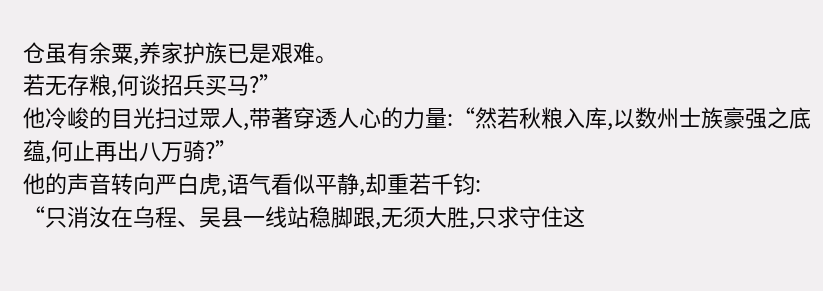仓虽有余粟,养家护族已是艰难。
若无存粮,何谈招兵买马?”
他冷峻的目光扫过眾人,带著穿透人心的力量:“然若秋粮入库,以数州士族豪强之底蕴,何止再出八万骑?”
他的声音转向严白虎,语气看似平静,却重若千钧:
“只消汝在乌程、吴县一线站稳脚跟,无须大胜,只求守住这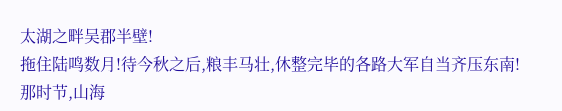太湖之畔吴郡半壁!
拖住陆鸣数月!待今秋之后,粮丰马壮,休整完毕的各路大军自当齐压东南!
那时节,山海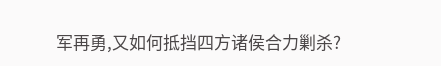军再勇,又如何抵挡四方诸侯合力剿杀?